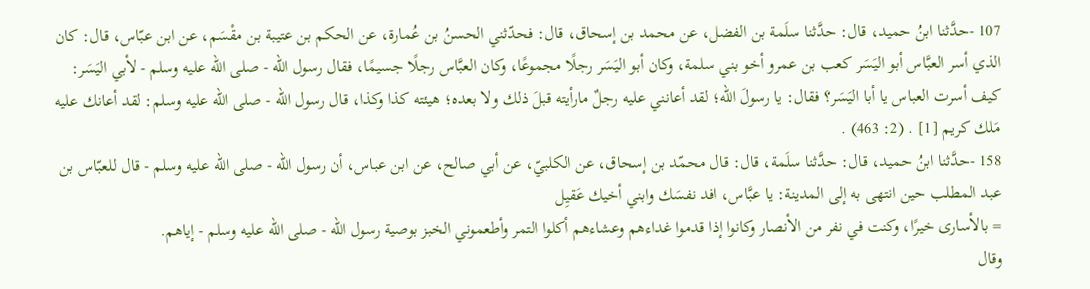107 -حدَّثنا ابنُ حميد، قال: حدَّثنا سلَمة بن الفضل، عن محمد بن إسحاق، قال: فحدّثني الحسنُ بن عُمارة، عن الحكم بن عتيبة بن مقْسَم، عن ابن عبّاس، قال: كان الذي أسر العبَّاس أبو اليَسَر كعب بن عمرو أخو بني سلمة، وكان أبو اليَسَر رجلًا مجموعًا، وكان العبَّاس رجلًا جسيمًا، فقال رسول الله - صلى الله عليه وسلم - لأبي اليَسَر: كيف أسرت العباس يا أبا اليَسَر؟ فقال: يا رسولَ الله؛ لقد أعانني عليه رجلٌ مارأيته قبلَ ذلك ولا بعده؛ هيئته كذا وكذا، قال رسول الله - صلى الله عليه وسلم: لقد أعانك عليه مَلك كريم [1] . (2: 463) .
158 -حدَّثنا ابنُ حميد، قال: حدَّثنا سلَمة، قال: قال محمّد بن إسحاق، عن الكلبيّ، عن أبي صالح، عن ابن عباس، أن رسول الله - صلى الله عليه وسلم - قال للعبّاس بن عبد المطلب حين انتهى به إلى المدينة: يا عبَّاس، افد نفسَك وابني أخيك عَقيِل
= بالأسارى خيرًا، وكنت في نفر من الأنصار وكانوا إذا قدموا غداءهم وعشاءهم أكلوا التمر وأطعموني الخبز بوصية رسول الله - صلى الله عليه وسلم - إياهم.
وقال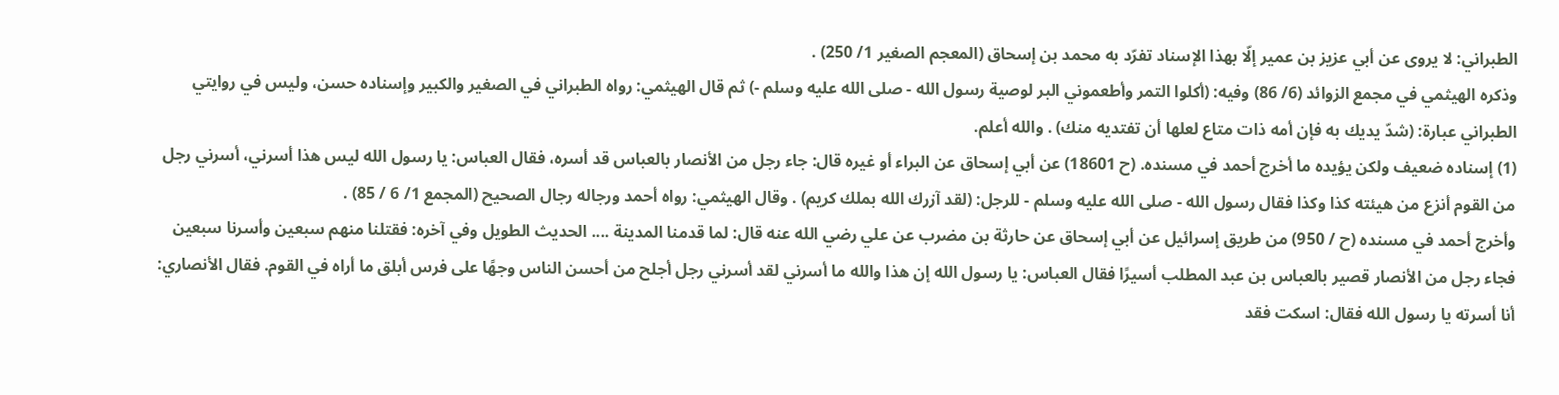الطبراني: لا يروى عن أبي عزيز بن عمير إلّا بهذا الإسناد تفرّد به محمد بن إسحاق (المعجم الصغير 1/ 250) .
وذكره الهيثمي في مجمع الزوائد (6/ 86) وفيه: (أكلوا التمر وأطعموني البر لوصية رسول الله - صلى الله عليه وسلم -) ثم قال الهيثمي: رواه الطبراني في الصغير والكبير وإسناده حسن، وليس في روايتي الطبراني عبارة: (شدّ يديك به فإن أمه ذات متاع لعلها أن تفتديه منك) . والله أعلم.
(1) إسناده ضعيف ولكن يؤيده ما أخرج أحمد في مسنده. (ح 18601) عن أبي إسحاق عن البراء أو غيره قال: جاء رجل من الأنصار بالعباس قد أسره، فقال العباس: يا رسول الله ليس هذا أسرني، أسرني رجل من القوم أنزع من هيئته كذا وكذا فقال رسول الله - صلى الله عليه وسلم - للرجل: (لقد آزرك الله بملك كريم) . وقال الهيثمي: رواه أحمد ورجاله رجال الصحيح (المجمع 1/ 6 / 85) .
وأخرج أحمد في مسنده (ح / 950) من طريق إسرائيل عن أبي إسحاق عن حارثة بن مضرب عن علي رضي الله عنه قال: لما قدمنا المدينة .... الحديث الطويل وفي آخره: فقتلنا منهم سبعين وأسرنا سبعين فجاء رجل من الأنصار قصير بالعباس بن عبد المطلب أسيرًا فقال العباس: يا رسول الله إن هذا والله ما أسرني لقد أسرني رجل أجلح من أحسن الناس وجهًا على فرس أبلق ما أراه في القوم. فقال الأنصاري: أنا أسرته يا رسول الله فقال: اسكت فقد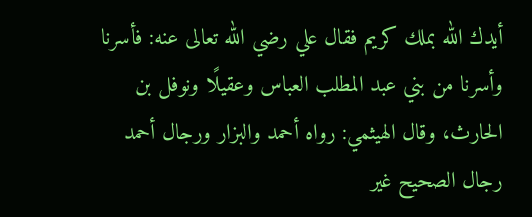أيدك الله بملك كريم فقال علي رضي الله تعالى عنه: فأسرنا وأسرنا من بني عبد المطلب العباس وعقيلًا ونوفل بن الحارث، وقال الهيثمي: رواه أحمد والبزار ورجال أحمد رجال الصحيح غير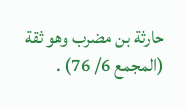حارثة بن مضرب وهو ثقة (المجمع 6/ 76) .